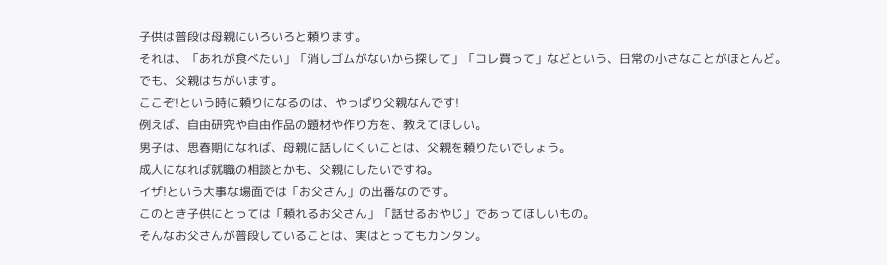子供は普段は母親にいろいろと頼ります。
それは、「あれが食べたい」「消しゴムがないから探して」「コレ買って」などという、日常の小さなことがほとんど。
でも、父親はちがいます。
ここぞ!という時に頼りになるのは、やっぱり父親なんです!
例えば、自由研究や自由作品の題材や作り方を、教えてほしい。
男子は、思春期になれば、母親に話しにくいことは、父親を頼りたいでしょう。
成人になれば就職の相談とかも、父親にしたいですね。
イザ!という大事な場面では「お父さん」の出番なのです。
このとき子供にとっては「頼れるお父さん」「話せるおやじ」であってほしいもの。
そんなお父さんが普段していることは、実はとってもカンタン。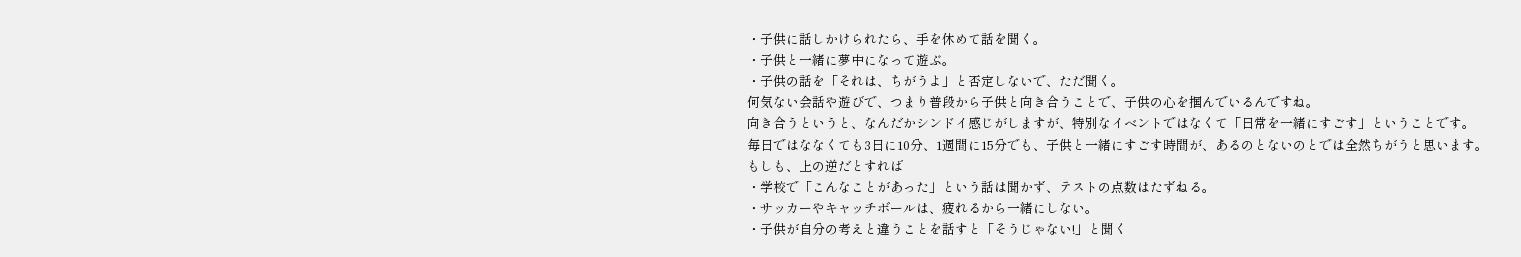・子供に話しかけられたら、手を休めて話を聞く。
・子供と一緒に夢中になって遊ぶ。
・子供の話を「それは、ちがうよ」と否定しないで、ただ聞く。
何気ない会話や遊びで、つまり普段から子供と向き合うことで、子供の心を掴んでいるんですね。
向き合うというと、なんだかシンドイ感じがしますが、特別なイベントではなくて「日常を一緒にすごす」ということです。
毎日ではななくても3日に10分、1週間に15分でも、子供と一緒にすごす時間が、あるのとないのとでは全然ちがうと思います。
もしも、上の逆だとすれば
・学校で「こんなことがあった」という話は聞かず、テストの点数はたずねる。
・サッカーやキャッチボールは、疲れるから一緒にしない。
・子供が自分の考えと違うことを話すと「そうじゃない!」と聞く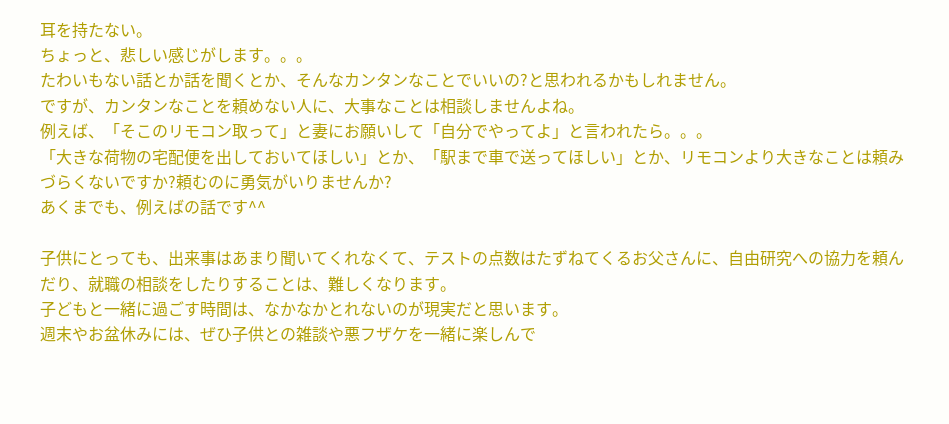耳を持たない。
ちょっと、悲しい感じがします。。。
たわいもない話とか話を聞くとか、そんなカンタンなことでいいの?と思われるかもしれません。
ですが、カンタンなことを頼めない人に、大事なことは相談しませんよね。
例えば、「そこのリモコン取って」と妻にお願いして「自分でやってよ」と言われたら。。。
「大きな荷物の宅配便を出しておいてほしい」とか、「駅まで車で送ってほしい」とか、リモコンより大きなことは頼みづらくないですか?頼むのに勇気がいりませんか?
あくまでも、例えばの話です^^

子供にとっても、出来事はあまり聞いてくれなくて、テストの点数はたずねてくるお父さんに、自由研究への協力を頼んだり、就職の相談をしたりすることは、難しくなります。
子どもと一緒に過ごす時間は、なかなかとれないのが現実だと思います。
週末やお盆休みには、ぜひ子供との雑談や悪フザケを一緒に楽しんで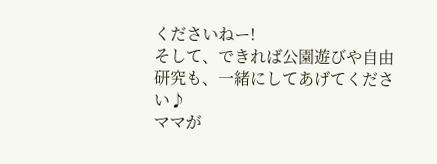くださいねー!
そして、できれば公園遊びや自由研究も、一緒にしてあげてください♪
ママが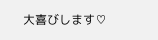大喜びします♡